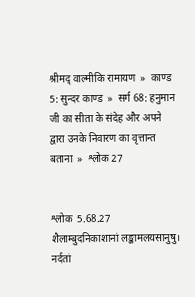श्रीमद् वाल्मीकि रामायण  »  काण्ड 5: सुन्दर काण्ड  »  सर्ग 68: हनुमान जी का सीता के संदेह और अपने द्वारा उनके निवारण का वृत्तान्त बताना  »  श्लोक 27


श्लोक  5.68.27
शैलाम्बुदनिकाशानां लङ्कामलयसानुषु।
नर्दतां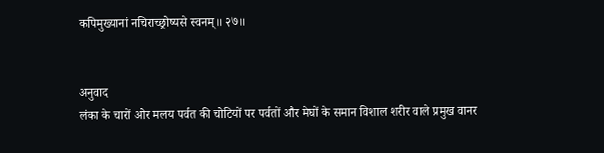कपिमुख्यानां नचिराच्छ्रोष्यसे स्वनम्॥ २७॥


अनुवाद
लंका के चारों ओर मलय पर्वत की चोटियों पर पर्वतों और मेघों के समान विशाल शरीर वाले प्रमुख वानर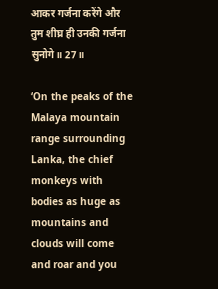आकर गर्जना करेंगे और तुम शीघ्र ही उनकी गर्जना सुनोगे॥ 27॥

‘On the peaks of the Malaya mountain range surrounding Lanka, the chief monkeys with bodies as huge as mountains and clouds will come and roar and you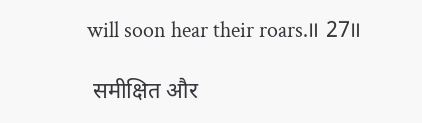will soon hear their roars.॥ 27॥

 समीक्षित और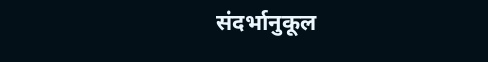संदर्भानुकूल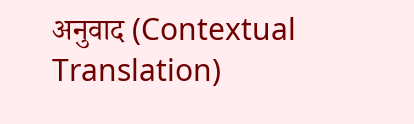अनुवाद (Contextual Translation)